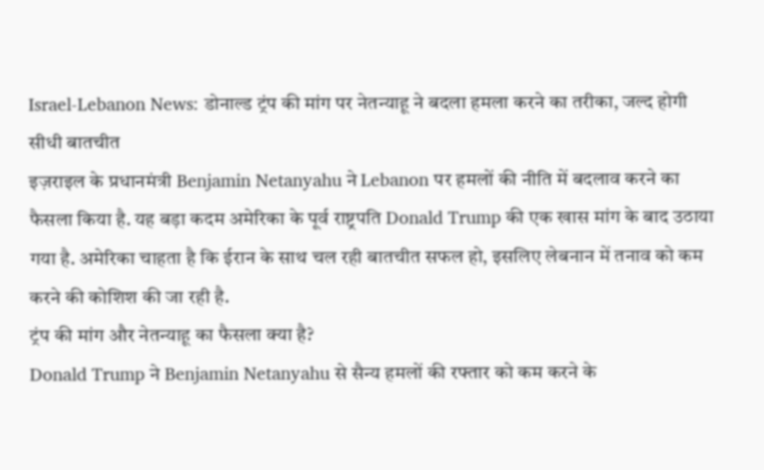Israel-Lebanon News: डोनाल्ड ट्रंप की मांग पर नेतन्याहू ने बदला हमला करने का तरीका, जल्द होगी सीधी बातचीत
इज़राइल के प्रधानमंत्री Benjamin Netanyahu ने Lebanon पर हमलों की नीति में बदलाव करने का फैसला किया है. यह बड़ा कदम अमेरिका के पूर्व राष्ट्रपति Donald Trump की एक खास मांग के बाद उठाया गया है. अमेरिका चाहता है कि ईरान के साथ चल रही बातचीत सफल हो, इसलिए लेबनान में तनाव को कम करने की कोशिश की जा रही है.
ट्रंप की मांग और नेतन्याहू का फैसला क्या है?
Donald Trump ने Benjamin Netanyahu से सैन्य हमलों की रफ्तार को कम करने के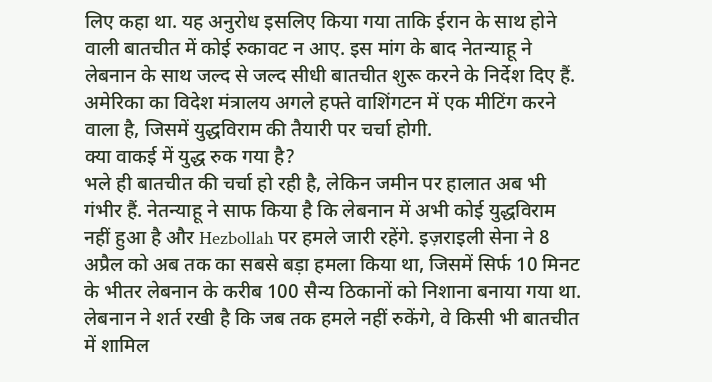लिए कहा था. यह अनुरोध इसलिए किया गया ताकि ईरान के साथ होने वाली बातचीत में कोई रुकावट न आए. इस मांग के बाद नेतन्याहू ने लेबनान के साथ जल्द से जल्द सीधी बातचीत शुरू करने के निर्देश दिए हैं. अमेरिका का विदेश मंत्रालय अगले हफ्ते वाशिंगटन में एक मीटिंग करने वाला है, जिसमें युद्धविराम की तैयारी पर चर्चा होगी.
क्या वाकई में युद्ध रुक गया है?
भले ही बातचीत की चर्चा हो रही है, लेकिन जमीन पर हालात अब भी गंभीर हैं. नेतन्याहू ने साफ किया है कि लेबनान में अभी कोई युद्धविराम नहीं हुआ है और Hezbollah पर हमले जारी रहेंगे. इज़राइली सेना ने 8 अप्रैल को अब तक का सबसे बड़ा हमला किया था, जिसमें सिर्फ 10 मिनट के भीतर लेबनान के करीब 100 सैन्य ठिकानों को निशाना बनाया गया था. लेबनान ने शर्त रखी है कि जब तक हमले नहीं रुकेंगे, वे किसी भी बातचीत में शामिल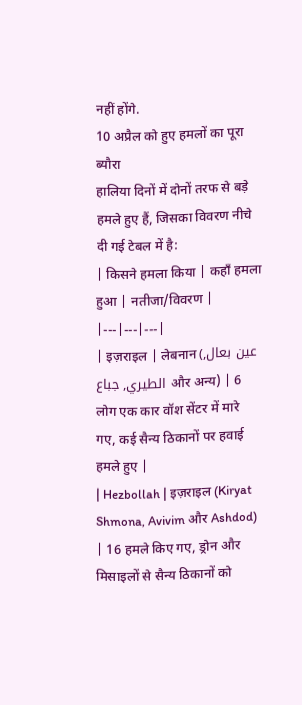नहीं होंगे.
10 अप्रैल को हुए हमलों का पूरा ब्यौरा
हालिया दिनों में दोनों तरफ से बड़े हमले हुए हैं, जिसका विवरण नीचे दी गई टेबल में है:
| किसने हमला किया | कहाँ हमला हुआ | नतीजा/विवरण |
|---|---|---|
| इज़राइल | लेबनान (عين بعال, الطيري, جباع और अन्य) | 6 लोग एक कार वॉश सेंटर में मारे गए, कई सैन्य ठिकानों पर हवाई हमले हुए |
| Hezbollah | इज़राइल (Kiryat Shmona, Avivim और Ashdod) | 16 हमले किए गए, ड्रोन और मिसाइलों से सैन्य ठिकानों को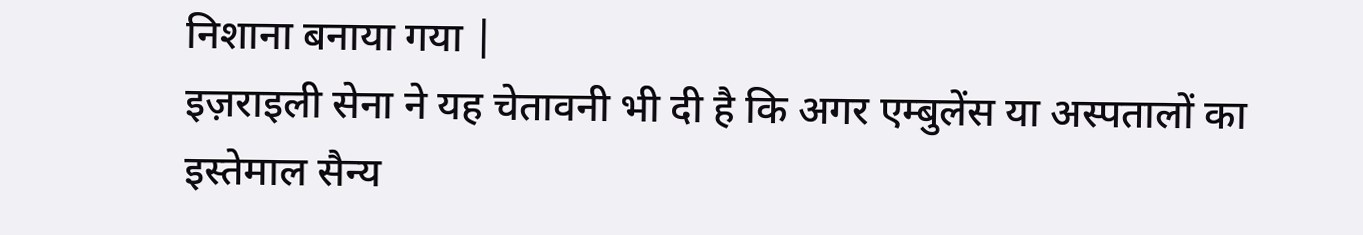निशाना बनाया गया |
इज़राइली सेना ने यह चेतावनी भी दी है कि अगर एम्बुलेंस या अस्पतालों का इस्तेमाल सैन्य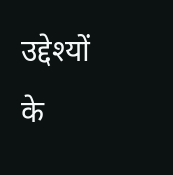उद्देश्यों के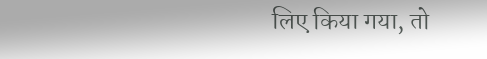लिए किया गया, तो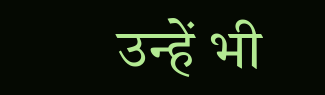उन्हें भी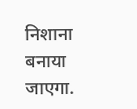निशाना बनाया जाएगा.